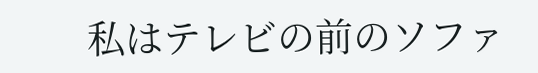私はテレビの前のソファ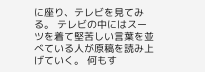に座り、テレビを見てみる。 テレビの中にはスーツを着て堅苦しい言葉を並べている人が原稿を読み上げていく。 何もす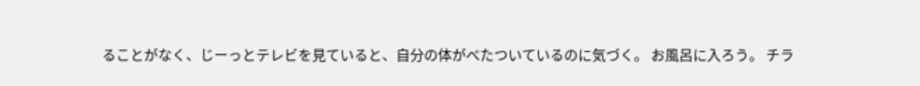ることがなく、じーっとテレビを見ていると、自分の体がべたついているのに気づく。 お風呂に入ろう。 チラ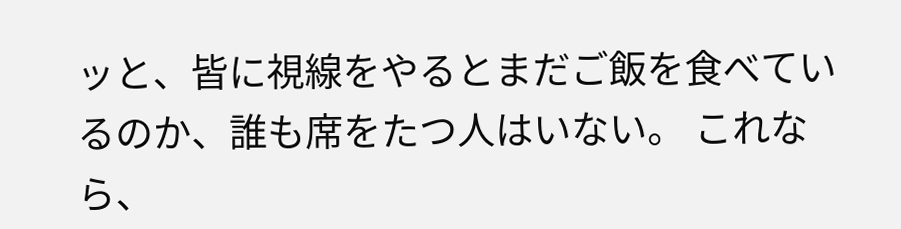ッと、皆に視線をやるとまだご飯を食べているのか、誰も席をたつ人はいない。 これなら、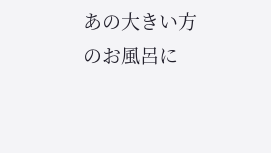あの大きい方のお風呂に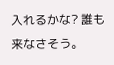入れるかな? 誰も来なさそう。